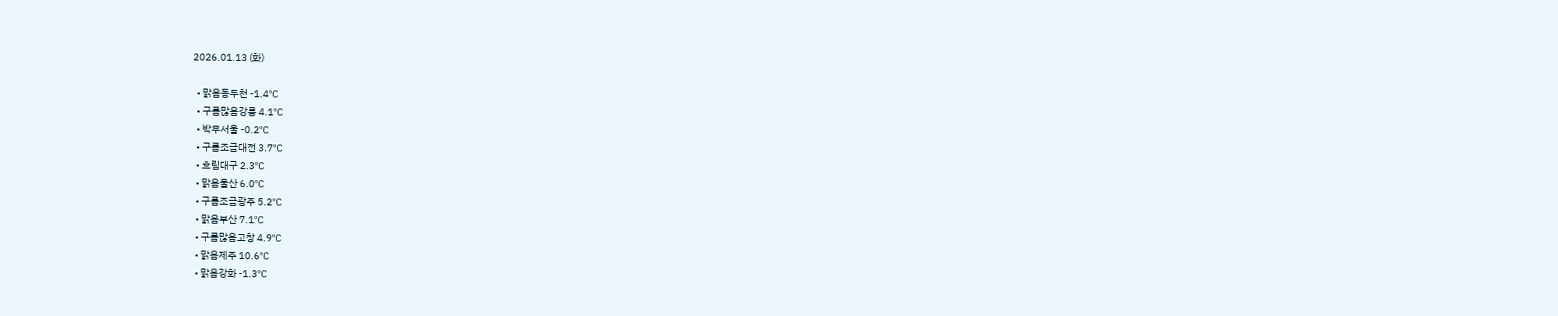2026.01.13 (화)

  • 맑음동두천 -1.4℃
  • 구름많음강릉 4.1℃
  • 박무서울 -0.2℃
  • 구름조금대전 3.7℃
  • 흐림대구 2.3℃
  • 맑음울산 6.0℃
  • 구름조금광주 5.2℃
  • 맑음부산 7.1℃
  • 구름많음고창 4.9℃
  • 맑음제주 10.6℃
  • 맑음강화 -1.3℃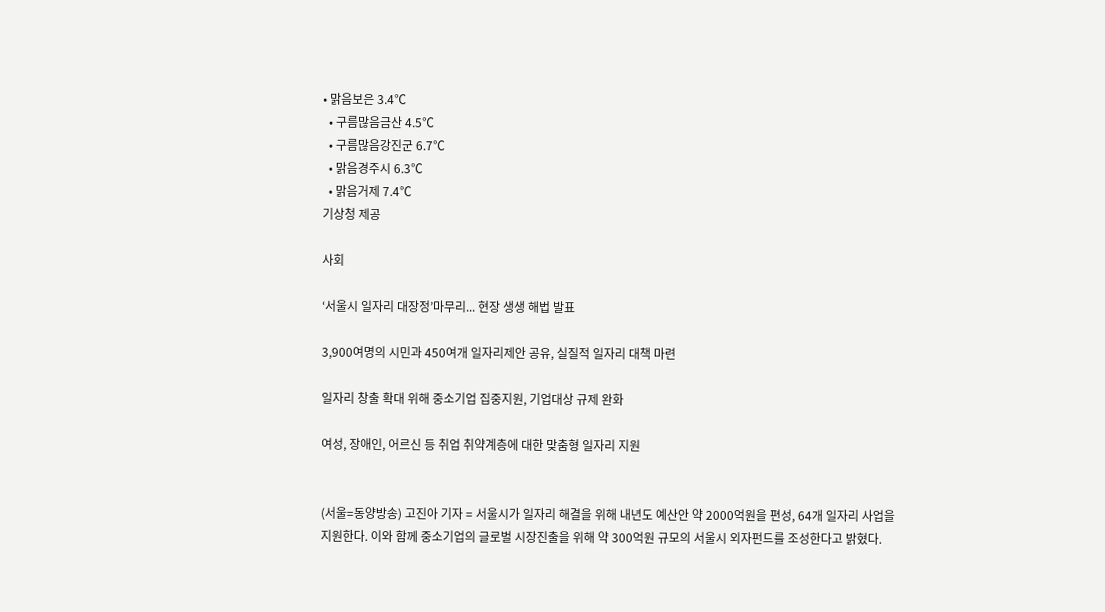• 맑음보은 3.4℃
  • 구름많음금산 4.5℃
  • 구름많음강진군 6.7℃
  • 맑음경주시 6.3℃
  • 맑음거제 7.4℃
기상청 제공

사회

‘서울시 일자리 대장정’마무리... 현장 생생 해법 발표

3,900여명의 시민과 450여개 일자리제안 공유, 실질적 일자리 대책 마련

일자리 창출 확대 위해 중소기업 집중지원, 기업대상 규제 완화

여성, 장애인, 어르신 등 취업 취약계층에 대한 맞춤형 일자리 지원


(서울=동양방송) 고진아 기자 = 서울시가 일자리 해결을 위해 내년도 예산안 약 2000억원을 편성, 64개 일자리 사업을 지원한다. 이와 함께 중소기업의 글로벌 시장진출을 위해 약 300억원 규모의 서울시 외자펀드를 조성한다고 밝혔다.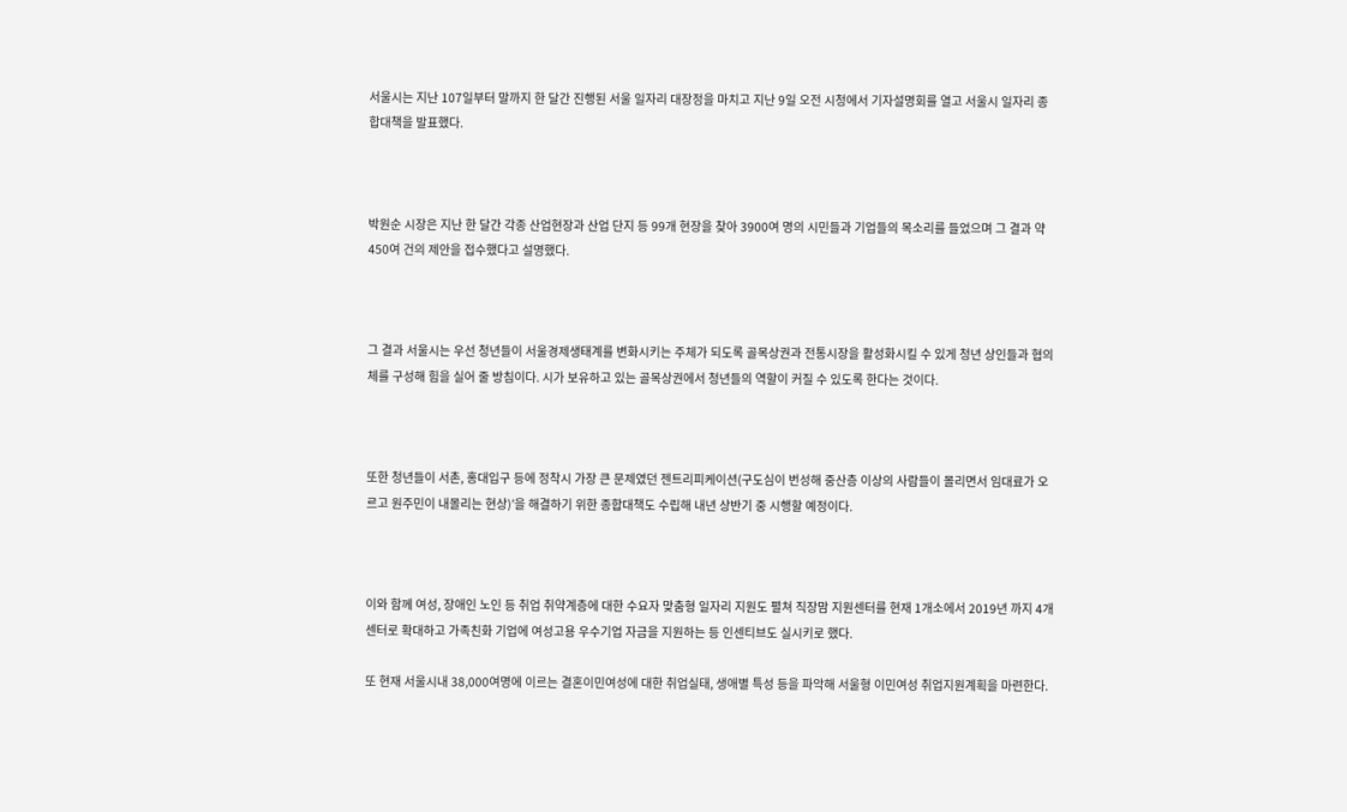서울시는 지난 107일부터 말까지 한 달간 진행된 서울 일자리 대장정을 마치고 지난 9일 오전 시청에서 기자설명회를 열고 서울시 일자리 종합대책을 발표했다.



박원순 시장은 지난 한 달간 각종 산업현장과 산업 단지 등 99개 현장을 찾아 3900여 명의 시민들과 기업들의 목소리를 들었으며 그 결과 약 450여 건의 제안을 접수했다고 설명했다.



그 결과 서울시는 우선 청년들이 서울경제생태계를 변화시키는 주체가 되도록 골목상권과 전통시장을 활성화시킬 수 있게 청년 상인들과 협의체를 구성해 힘을 실어 줄 방침이다. 시가 보유하고 있는 골목상권에서 청년들의 역할이 커질 수 있도록 한다는 것이다.



또한 청년들이 서촌, 홍대입구 등에 정착시 가장 큰 문제였던 젠트리피케이션(구도심이 번성해 중산층 이상의 사람들이 몰리면서 임대료가 오르고 원주민이 내몰리는 현상)’을 해결하기 위한 종합대책도 수립해 내년 상반기 중 시행할 예정이다.



이와 함께 여성, 장애인 노인 등 취업 취약계층에 대한 수요자 맞춤형 일자리 지원도 펼쳐 직장맘 지원센터를 현재 1개소에서 2019년 까지 4개 센터로 확대하고 가족친화 기업에 여성고용 우수기업 자금을 지원하는 등 인센티브도 실시키로 했다.

또 현재 서울시내 38,000여명에 이르는 결혼이민여성에 대한 취업실태, 생애별 특성 등을 파악해 서울형 이민여성 취업지원계획을 마련한다.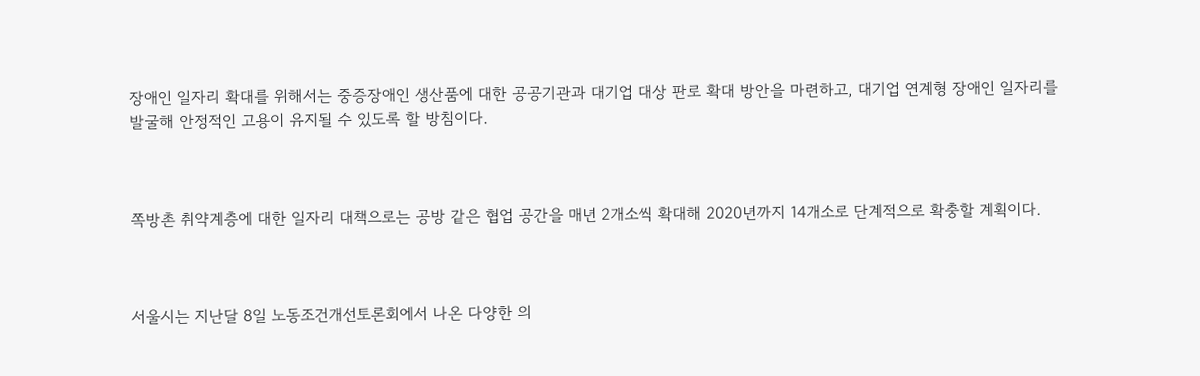장애인 일자리 확대를 위해서는 중증장애인 생산품에 대한 공공기관과 대기업 대상 판로 확대 방안을 마련하고, 대기업 연계형 장애인 일자리를 발굴해 안정적인 고용이 유지될 수 있도록 할 방침이다.



쪽방촌 취약계층에 대한 일자리 대책으로는 공방 같은 협업 공간을 매년 2개소씩 확대해 2020년까지 14개소로 단계적으로 확충할 계획이다.



서울시는 지난달 8일 노동조건개선토론회에서 나온 다양한 의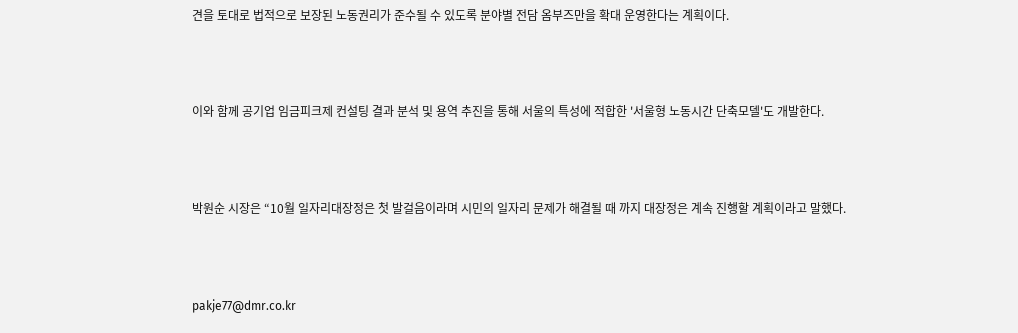견을 토대로 법적으로 보장된 노동권리가 준수될 수 있도록 분야별 전담 옴부즈만을 확대 운영한다는 계획이다.



이와 함께 공기업 임금피크제 컨설팅 결과 분석 및 용역 추진을 통해 서울의 특성에 적합한 '서울형 노동시간 단축모델'도 개발한다.



박원순 시장은 “10월 일자리대장정은 첫 발걸음이라며 시민의 일자리 문제가 해결될 때 까지 대장정은 계속 진행할 계획이라고 말했다.



pakje77@dmr.co.kr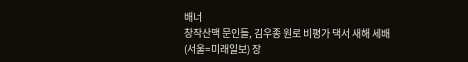배너
창작산맥 문인들, 김우종 원로 비평가 댁서 새해 세배
(서울=미래일보) 장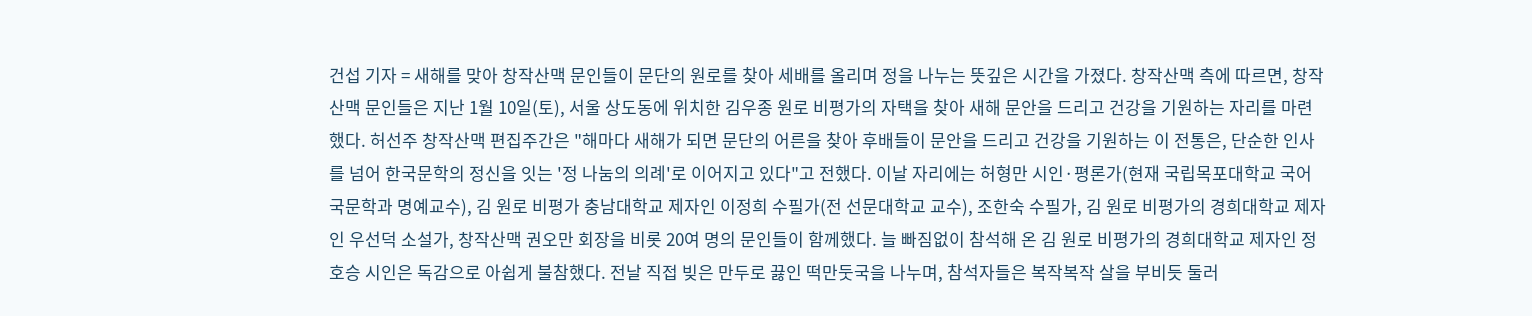건섭 기자 = 새해를 맞아 창작산맥 문인들이 문단의 원로를 찾아 세배를 올리며 정을 나누는 뜻깊은 시간을 가졌다. 창작산맥 측에 따르면, 창작산맥 문인들은 지난 1월 10일(토), 서울 상도동에 위치한 김우종 원로 비평가의 자택을 찾아 새해 문안을 드리고 건강을 기원하는 자리를 마련했다. 허선주 창작산맥 편집주간은 "해마다 새해가 되면 문단의 어른을 찾아 후배들이 문안을 드리고 건강을 기원하는 이 전통은, 단순한 인사를 넘어 한국문학의 정신을 잇는 '정 나눔의 의례'로 이어지고 있다"고 전했다. 이날 자리에는 허형만 시인·평론가(현재 국립목포대학교 국어국문학과 명예교수), 김 원로 비평가 충남대학교 제자인 이정희 수필가(전 선문대학교 교수), 조한숙 수필가, 김 원로 비평가의 경희대학교 제자인 우선덕 소설가, 창작산맥 권오만 회장을 비롯 20여 명의 문인들이 함께했다. 늘 빠짐없이 참석해 온 김 원로 비평가의 경희대학교 제자인 정호승 시인은 독감으로 아쉽게 불참했다. 전날 직접 빚은 만두로 끓인 떡만둣국을 나누며, 참석자들은 복작복작 살을 부비듯 둘러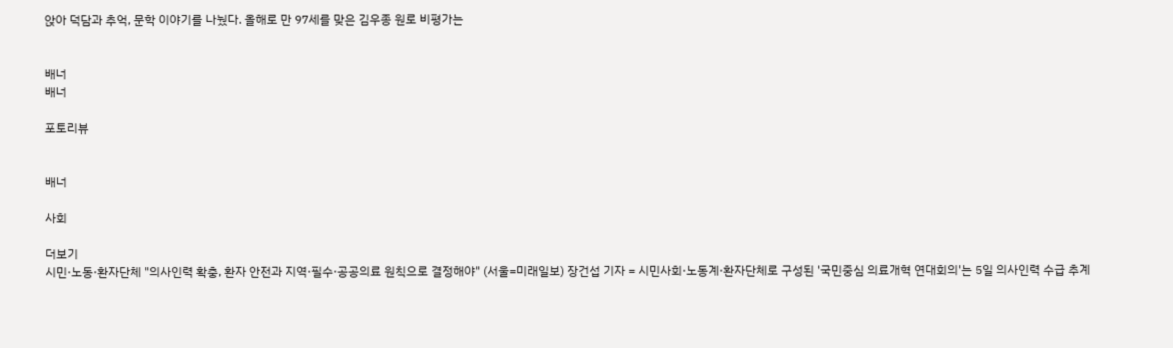앉아 덕담과 추억, 문학 이야기를 나눴다. 올해로 만 97세를 맞은 김우종 원로 비평가는


배너
배너

포토리뷰


배너

사회

더보기
시민·노동·환자단체 "의사인력 확충, 환자 안전과 지역·필수·공공의료 원칙으로 결정해야" (서울=미래일보) 장건섭 기자 = 시민사회·노동계·환자단체로 구성된 '국민중심 의료개혁 연대회의'는 5일 의사인력 수급 추계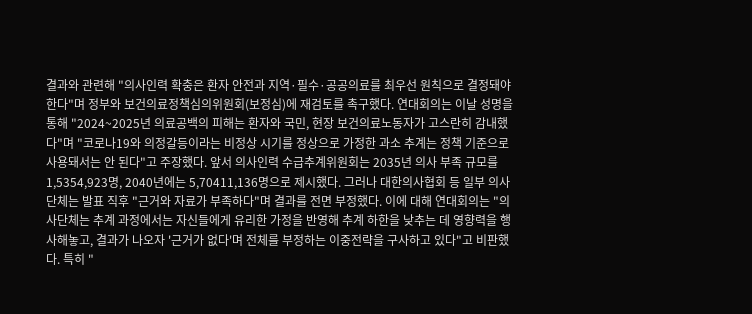결과와 관련해 "의사인력 확충은 환자 안전과 지역·필수·공공의료를 최우선 원칙으로 결정돼야 한다"며 정부와 보건의료정책심의위원회(보정심)에 재검토를 촉구했다. 연대회의는 이날 성명을 통해 "2024~2025년 의료공백의 피해는 환자와 국민, 현장 보건의료노동자가 고스란히 감내했다"며 "코로나19와 의정갈등이라는 비정상 시기를 정상으로 가정한 과소 추계는 정책 기준으로 사용돼서는 안 된다"고 주장했다. 앞서 의사인력 수급추계위원회는 2035년 의사 부족 규모를 1,5354,923명, 2040년에는 5,70411,136명으로 제시했다. 그러나 대한의사협회 등 일부 의사단체는 발표 직후 "근거와 자료가 부족하다"며 결과를 전면 부정했다. 이에 대해 연대회의는 "의사단체는 추계 과정에서는 자신들에게 유리한 가정을 반영해 추계 하한을 낮추는 데 영향력을 행사해놓고, 결과가 나오자 '근거가 없다'며 전체를 부정하는 이중전략을 구사하고 있다"고 비판했다. 특히 "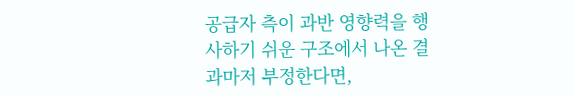공급자 측이 과반 영향력을 행사하기 쉬운 구조에서 나온 결과마저 부정한다면,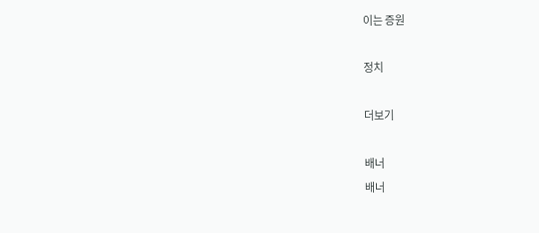이는 증원

정치

더보기

배너
배너